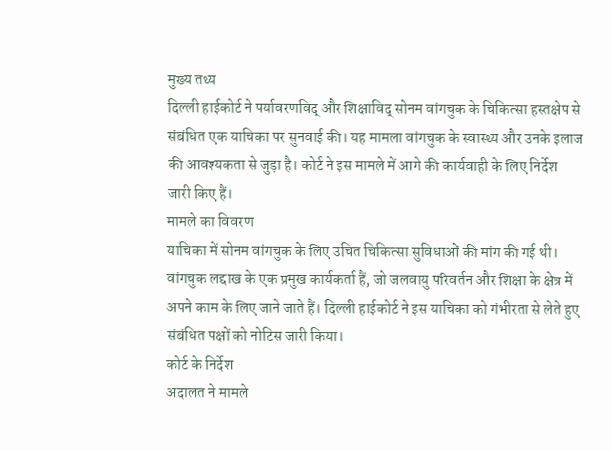मुख्य तथ्य
दिल्ली हाईकोर्ट ने पर्यावरणविद् और शिक्षाविद् सोनम वांगचुक के चिकित्सा हस्तक्षेप से संबंधित एक याचिका पर सुनवाई की। यह मामला वांगचुक के स्वास्थ्य और उनके इलाज की आवश्यकता से जुड़ा है। कोर्ट ने इस मामले में आगे की कार्यवाही के लिए निर्देश जारी किए हैं।
मामले का विवरण
याचिका में सोनम वांगचुक के लिए उचित चिकित्सा सुविधाओं की मांग की गई थी। वांगचुक लद्दाख के एक प्रमुख कार्यकर्ता हैं, जो जलवायु परिवर्तन और शिक्षा के क्षेत्र में अपने काम के लिए जाने जाते हैं। दिल्ली हाईकोर्ट ने इस याचिका को गंभीरता से लेते हुए संबंधित पक्षों को नोटिस जारी किया।
कोर्ट के निर्देश
अदालत ने मामले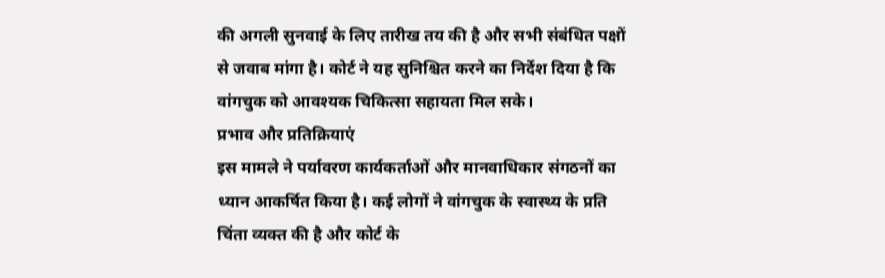की अगली सुनवाई के लिए तारीख तय की है और सभी संबंधित पक्षों से जवाब मांगा है। कोर्ट ने यह सुनिश्चित करने का निर्देश दिया है कि वांगचुक को आवश्यक चिकित्सा सहायता मिल सके।
प्रभाव और प्रतिक्रियाएं
इस मामले ने पर्यावरण कार्यकर्ताओं और मानवाधिकार संगठनों का ध्यान आकर्षित किया है। कई लोगों ने वांगचुक के स्वास्थ्य के प्रति चिंता व्यक्त की है और कोर्ट के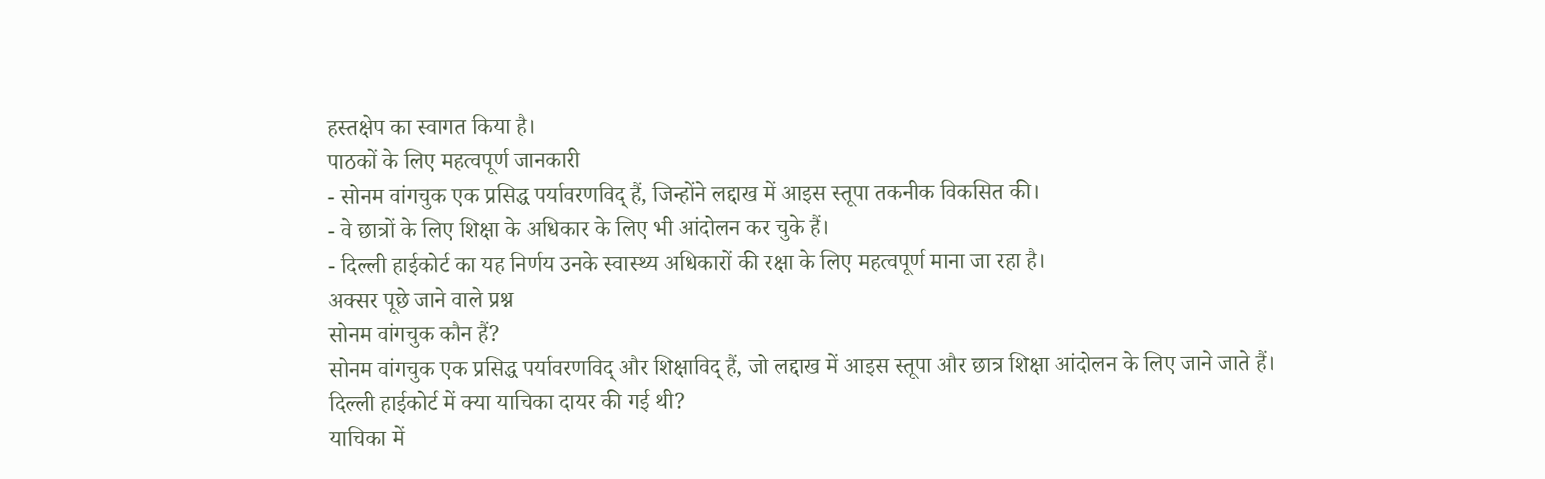हस्तक्षेप का स्वागत किया है।
पाठकों के लिए महत्वपूर्ण जानकारी
- सोनम वांगचुक एक प्रसिद्ध पर्यावरणविद् हैं, जिन्होंने लद्दाख में आइस स्तूपा तकनीक विकसित की।
- वे छात्रों के लिए शिक्षा के अधिकार के लिए भी आंदोलन कर चुके हैं।
- दिल्ली हाईकोर्ट का यह निर्णय उनके स्वास्थ्य अधिकारों की रक्षा के लिए महत्वपूर्ण माना जा रहा है।
अक्सर पूछे जाने वाले प्रश्न
सोनम वांगचुक कौन हैं?
सोनम वांगचुक एक प्रसिद्ध पर्यावरणविद् और शिक्षाविद् हैं, जो लद्दाख में आइस स्तूपा और छात्र शिक्षा आंदोलन के लिए जाने जाते हैं।
दिल्ली हाईकोर्ट में क्या याचिका दायर की गई थी?
याचिका में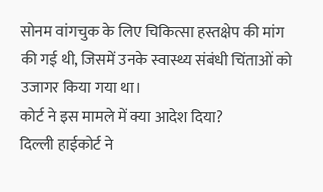सोनम वांगचुक के लिए चिकित्सा हस्तक्षेप की मांग की गई थी, जिसमें उनके स्वास्थ्य संबंधी चिंताओं को उजागर किया गया था।
कोर्ट ने इस मामले में क्या आदेश दिया?
दिल्ली हाईकोर्ट ने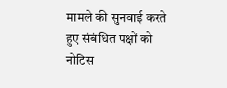मामले की सुनवाई करते हुए संबंधित पक्षों को नोटिस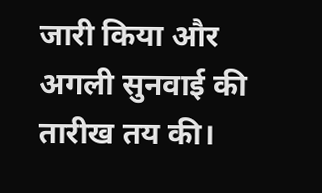जारी किया और अगली सुनवाई की तारीख तय की।